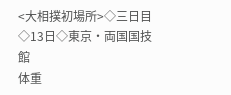<大相撲初場所>◇三日目◇13日◇東京・両国国技館
体重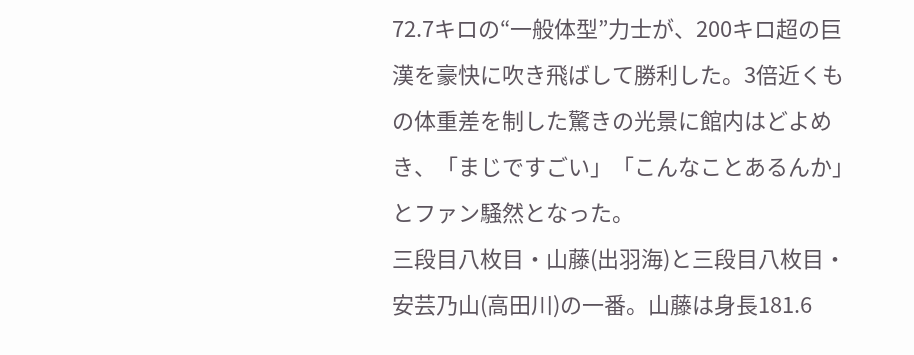72.7キロの“一般体型”力士が、200キロ超の巨漢を豪快に吹き飛ばして勝利した。3倍近くもの体重差を制した驚きの光景に館内はどよめき、「まじですごい」「こんなことあるんか」とファン騒然となった。
三段目八枚目・山藤(出羽海)と三段目八枚目・安芸乃山(高田川)の一番。山藤は身長181.6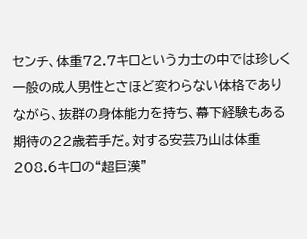センチ、体重72.7キロという力士の中では珍しく一般の成人男性とさほど変わらない体格でありながら、抜群の身体能力を持ち、幕下経験もある期待の22歳若手だ。対する安芸乃山は体重208.6キロの“超巨漢”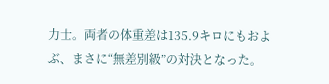力士。両者の体重差は135.9キロにもおよぶ、まさに“無差別級”の対決となった。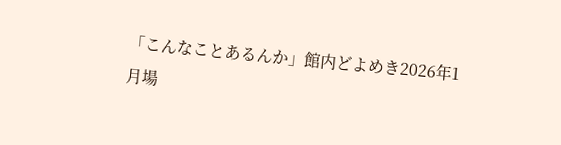「こんなことあるんか」館内どよめき2026年1月場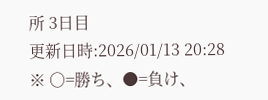所 3日目
更新日時:2026/01/13 20:28
※ ○=勝ち、●=負け、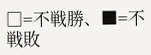□=不戦勝、■=不戦敗